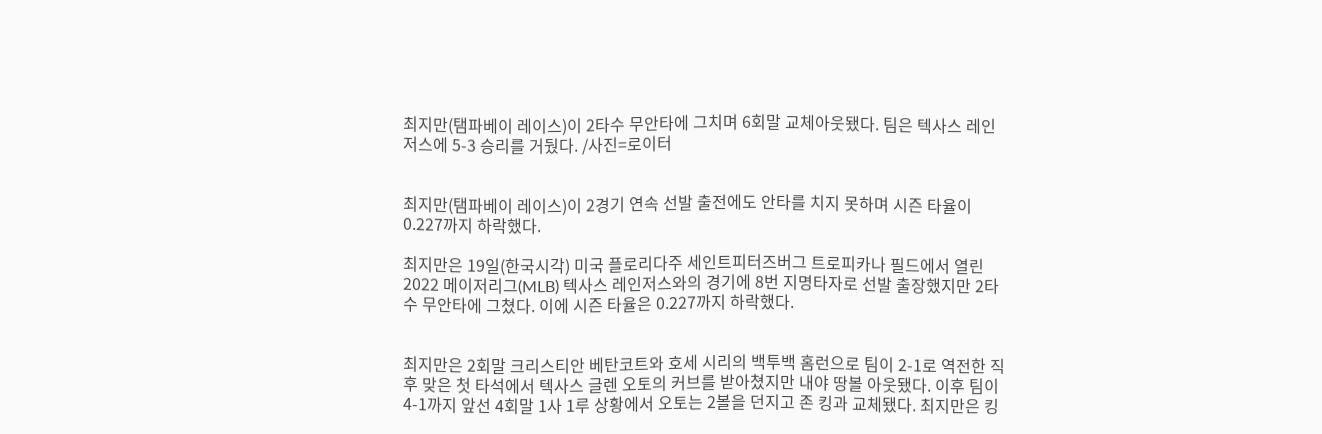최지만(탬파베이 레이스)이 2타수 무안타에 그치며 6회말 교체아웃됐다. 팀은 텍사스 레인저스에 5-3 승리를 거뒀다. /사진=로이터


최지만(탬파베이 레이스)이 2경기 연속 선발 출전에도 안타를 치지 못하며 시즌 타율이 0.227까지 하락했다.

최지만은 19일(한국시각) 미국 플로리다주 세인트피터즈버그 트로피카나 필드에서 열린 2022 메이저리그(MLB) 텍사스 레인저스와의 경기에 8번 지명타자로 선발 출장했지만 2타수 무안타에 그쳤다. 이에 시즌 타율은 0.227까지 하락했다.


최지만은 2회말 크리스티안 베탄코트와 호세 시리의 백투백 홈런으로 팀이 2-1로 역전한 직후 맞은 첫 타석에서 텍사스 글렌 오토의 커브를 받아쳤지만 내야 땅볼 아웃됐다. 이후 팀이 4-1까지 앞선 4회말 1사 1루 상황에서 오토는 2볼을 던지고 존 킹과 교체됐다. 최지만은 킹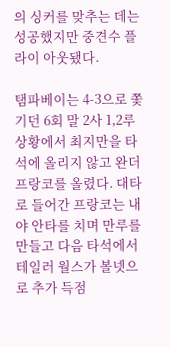의 싱커를 맞추는 데는 성공했지만 중견수 플라이 아웃됐다.

탬파베이는 4-3으로 쫓기던 6회 말 2사 1,2루 상황에서 최지만을 타석에 올리지 않고 완더 프랑코를 올렸다. 대타로 들어간 프랑코는 내야 안타를 치며 만루를 만들고 다음 타석에서 테일러 월스가 볼넷으로 추가 득점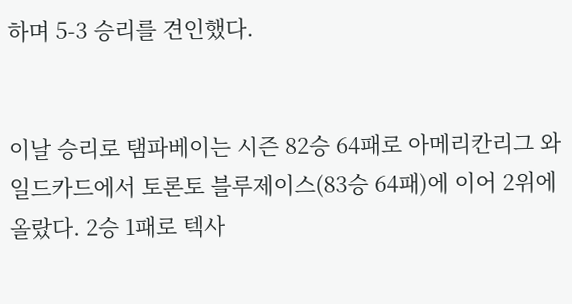하며 5-3 승리를 견인했다.


이날 승리로 탬파베이는 시즌 82승 64패로 아메리칸리그 와일드카드에서 토론토 블루제이스(83승 64패)에 이어 2위에 올랐다. 2승 1패로 텍사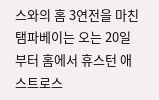스와의 홈 3연전을 마친 탬파베이는 오는 20일부터 홈에서 휴스턴 애스트로스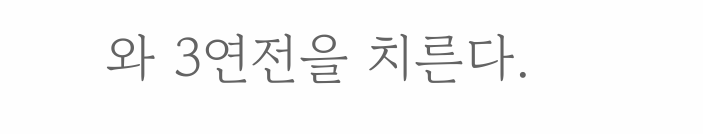와 3연전을 치른다.